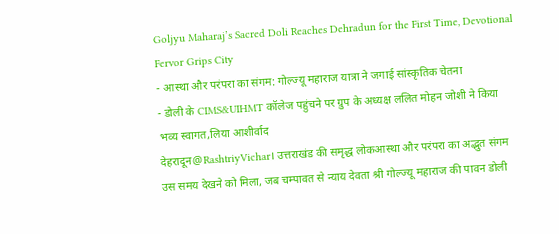Goljyu Maharaj’s Sacred Doli Reaches Dehradun for the First Time, Devotional Fervor Grips City
- आस्था और परंपरा का संगम: गोल्ज्यू महाराज यात्रा ने जगाई सांस्कृतिक चेतना
- डोली के CIMS&UIHMT कॉलेज पहुंचने पर ग्रुप के अध्यक्ष ललित मोहन जोशी ने किया भव्य स्वागत,लिया आशीर्वाद
देहरादून@RashtriyVichar। उत्तराखंड की समृद्ध लोकआस्था और परंपरा का अद्भुत संगम उस समय देखने को मिला, जब चम्पावत से न्याय देवता श्री गोल्ज्यू महाराज की पावन डोली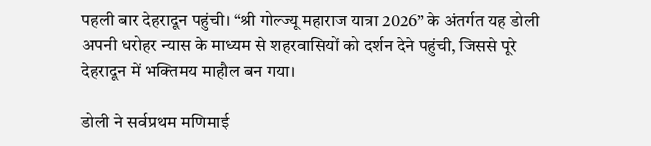पहली बार देहरादून पहुंची। “श्री गोल्ज्यू महाराज यात्रा 2026” के अंतर्गत यह डोली अपनी धरोहर न्यास के माध्यम से शहरवासियों को दर्शन देने पहुंची, जिससे पूरे देहरादून में भक्तिमय माहौल बन गया।

डोली ने सर्वप्रथम मणिमाई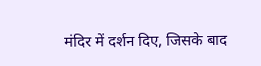मंदिर में दर्शन दिए, जिसके बाद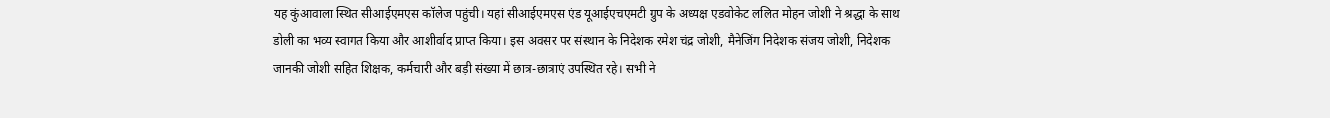यह कुंआवाला स्थित सीआईएमएस कॉलेज पहुंची। यहां सीआईएमएस एंड यूआईएचएमटी ग्रुप के अध्यक्ष एडवोकेट ललित मोहन जोशी ने श्रद्धा के साथ डोली का भव्य स्वागत किया और आशीर्वाद प्राप्त किया। इस अवसर पर संस्थान के निदेशक रमेश चंद्र जोशी, मैनेजिंग निदेशक संजय जोशी, निदेशक जानकी जोशी सहित शिक्षक, कर्मचारी और बड़ी संख्या में छात्र-छात्राएं उपस्थित रहे। सभी ने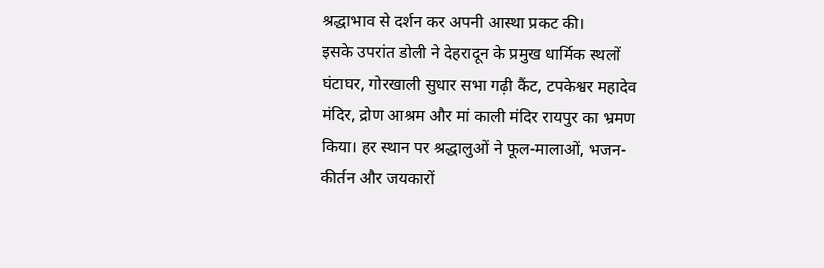श्रद्धाभाव से दर्शन कर अपनी आस्था प्रकट की।
इसके उपरांत डोली ने देहरादून के प्रमुख धार्मिक स्थलों घंटाघर, गोरखाली सुधार सभा गढ़ी कैंट, टपकेश्वर महादेव मंदिर, द्रोण आश्रम और मां काली मंदिर रायपुर का भ्रमण किया। हर स्थान पर श्रद्धालुओं ने फूल-मालाओं, भजन-कीर्तन और जयकारों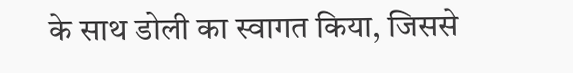के साथ डोली का स्वागत किया, जिससे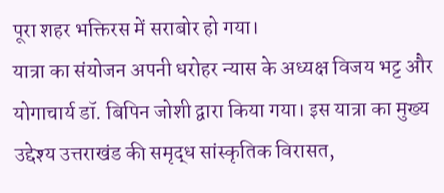पूरा शहर भक्तिरस में सराबोर हो गया।
यात्रा का संयोजन अपनी धरोहर न्यास के अध्यक्ष विजय भट्ट और योगाचार्य डॉ. बिपिन जोशी द्वारा किया गया। इस यात्रा का मुख्य उद्देश्य उत्तराखंड की समृद्ध सांस्कृतिक विरासत,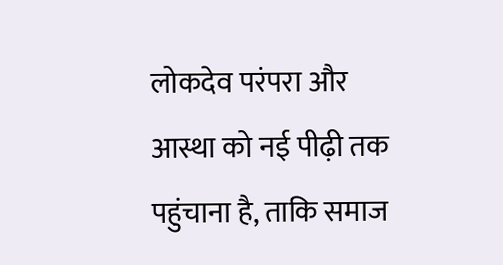लोकदेव परंपरा और आस्था को नई पीढ़ी तक पहुंचाना है, ताकि समाज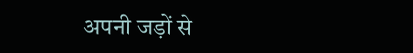अपनी जड़ों से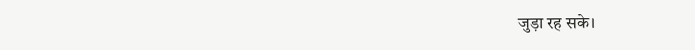जुड़ा रह सके।